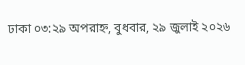ঢাকা ০৩:২৯ অপরাহ্ন, বুধবার, ২৯ জুলাই ২০২৬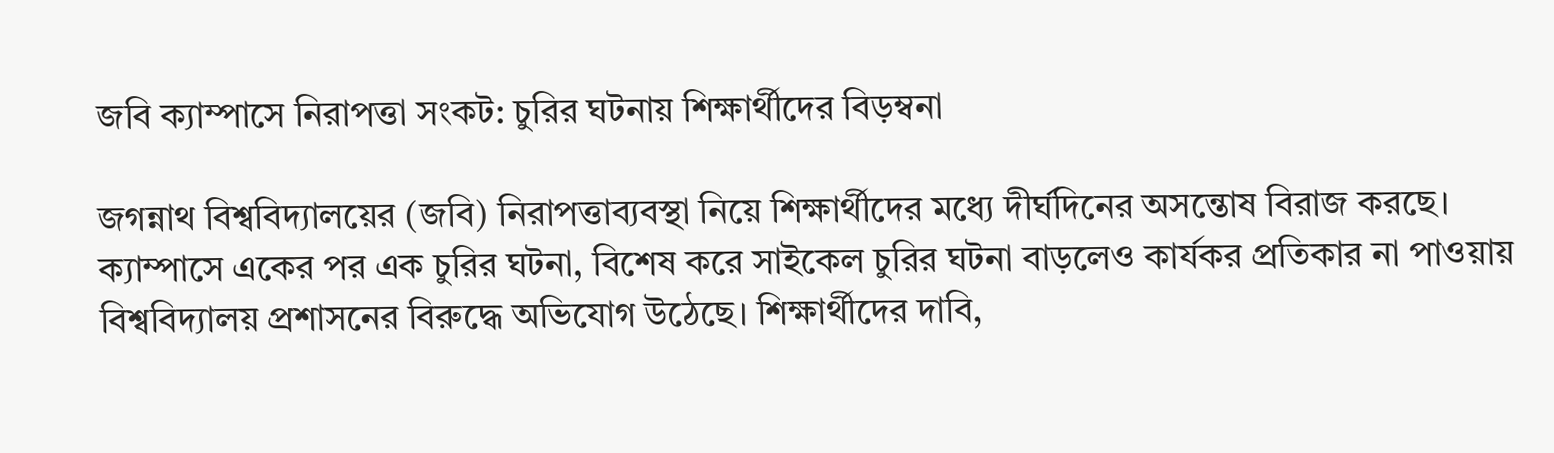জবি ক্যাম্পাসে নিরাপত্তা সংকট: চুরির ঘটনায় শিক্ষার্থীদের বিড়ম্বনা

জগন্নাথ বিশ্ববিদ্যালয়ের (জবি) নিরাপত্তাব্যবস্থা নিয়ে শিক্ষার্থীদের মধ্যে দীর্ঘদিনের অসন্তোষ বিরাজ করছে। ক্যাম্পাসে একের পর এক চুরির ঘটনা, বিশেষ করে সাইকেল চুরির ঘটনা বাড়লেও কার্যকর প্রতিকার না পাওয়ায় বিশ্ববিদ্যালয় প্রশাসনের বিরুদ্ধে অভিযোগ উঠেছে। শিক্ষার্থীদের দাবি,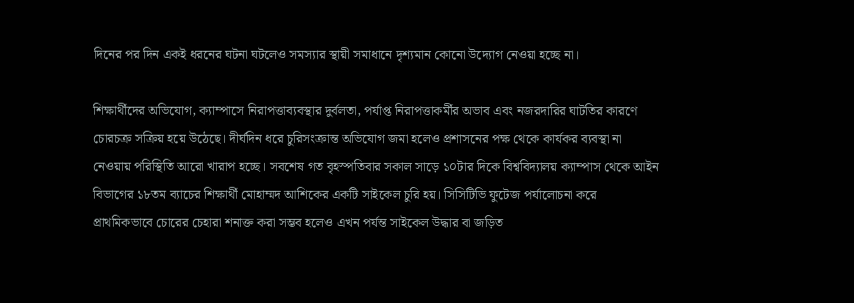দিনের পর দিন একই ধরনের ঘটনা ঘটলেও সমস্যার স্থায়ী সমাধানে দৃশ্যমান কোনো উদ্যোগ নেওয়া হচ্ছে না।

শিক্ষার্থীদের অভিযোগ, ক্যাম্পাসে নিরাপত্তাব্যবস্থার দুর্বলতা, পর্যাপ্ত নিরাপত্তাকর্মীর অভাব এবং নজরদারির ঘাটতির কারণে চোরচক্র সক্রিয় হয়ে উঠেছে। দীর্ঘদিন ধরে চুরিসংক্রান্ত অভিযোগ জমা হলেও প্রশাসনের পক্ষ থেকে কার্যকর ব্যবস্থা না নেওয়ায় পরিস্থিতি আরো খারাপ হচ্ছে। সবশেষ গত বৃহস্পতিবার সকাল সাড়ে ১০টার দিকে বিশ্ববিদ্যালয় ক্যাম্পাস থেকে আইন বিভাগের ১৮তম ব্যাচের শিক্ষার্থী মোহাম্মদ আশিকের একটি সাইকেল চুরি হয়। সিসিটিভি ফুটেজ পর্যালোচনা করে প্রাথমিকভাবে চোরের চেহারা শনাক্ত করা সম্ভব হলেও এখন পর্যন্ত সাইকেল উদ্ধার বা জড়িত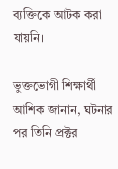ব্যক্তিকে আটক করা যায়নি।

ভুক্তভোগী শিক্ষার্থী আশিক জানান, ঘটনার পর তিনি প্রক্টর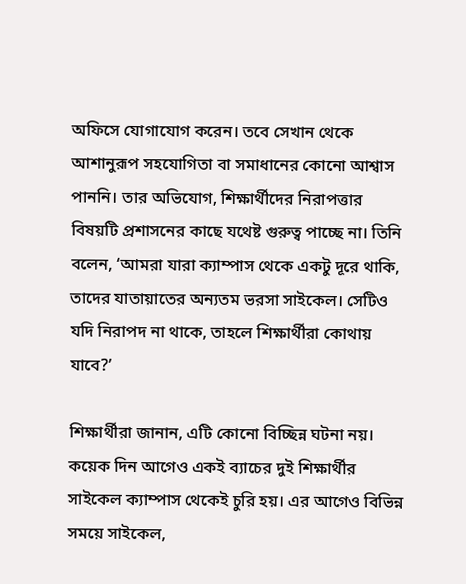অফিসে যোগাযোগ করেন। তবে সেখান থেকে আশানুরূপ সহযোগিতা বা সমাধানের কোনো আশ্বাস পাননি। তার অভিযোগ, শিক্ষার্থীদের নিরাপত্তার বিষয়টি প্রশাসনের কাছে যথেষ্ট গুরুত্ব পাচ্ছে না। তিনি বলেন, ‘আমরা যারা ক্যাম্পাস থেকে একটু দূরে থাকি, তাদের যাতায়াতের অন্যতম ভরসা সাইকেল। সেটিও যদি নিরাপদ না থাকে, তাহলে শিক্ষার্থীরা কোথায় যাবে?’

শিক্ষার্থীরা জানান, এটি কোনো বিচ্ছিন্ন ঘটনা নয়। কয়েক দিন আগেও একই ব্যাচের দুই শিক্ষার্থীর সাইকেল ক্যাম্পাস থেকেই চুরি হয়। এর আগেও বিভিন্ন সময়ে সাইকেল,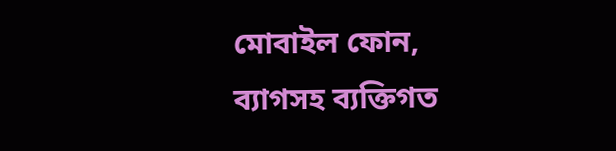মোবাইল ফোন, ব্যাগসহ ব্যক্তিগত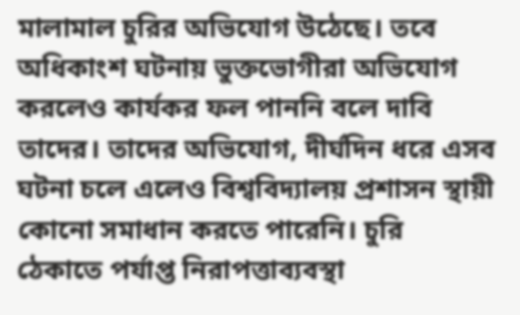মালামাল চুরির অভিযোগ উঠেছে। তবে অধিকাংশ ঘটনায় ভুক্তভোগীরা অভিযোগ করলেও কার্যকর ফল পাননি বলে দাবি তাদের। তাদের অভিযোগ, দীর্ঘদিন ধরে এসব ঘটনা চলে এলেও বিশ্ববিদ্যালয় প্রশাসন স্থায়ী কোনো সমাধান করতে পারেনি। চুরি ঠেকাতে পর্যাপ্ত নিরাপত্তাব্যবস্থা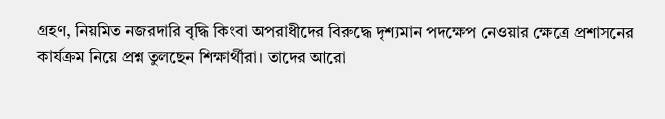গ্রহণ, নিয়মিত নজরদারি বৃদ্ধি কিংবা অপরাধীদের বিরুদ্ধে দৃশ্যমান পদক্ষেপ নেওয়ার ক্ষেত্রে প্রশাসনের কার্যক্রম নিয়ে প্রশ্ন তুলছেন শিক্ষার্থীরা। তাদের আরো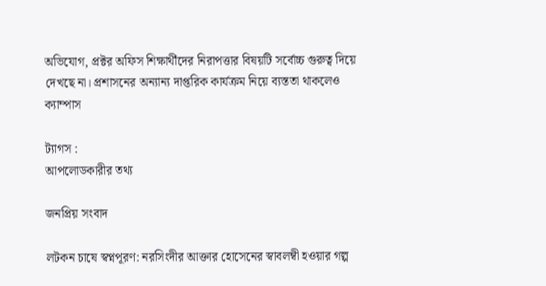অভিযোগ, প্রক্টর অফিস শিক্ষার্থীদের নিরাপত্তার বিষয়টি সর্বোচ্চ গুরুত্ব দিয়ে দেখছে না। প্রশাসনের অন্যান্য দাপ্তরিক কার্যক্রম নিয়ে ব্যস্ততা থাকলেও ক্যাম্পাস

ট্যাগস :
আপলোডকারীর তথ্য

জনপ্রিয় সংবাদ

লটকন চাষে স্বপ্নপূরণ: নরসিংদীর আক্তার হোসেনের স্বাবলম্বী হওয়ার গল্প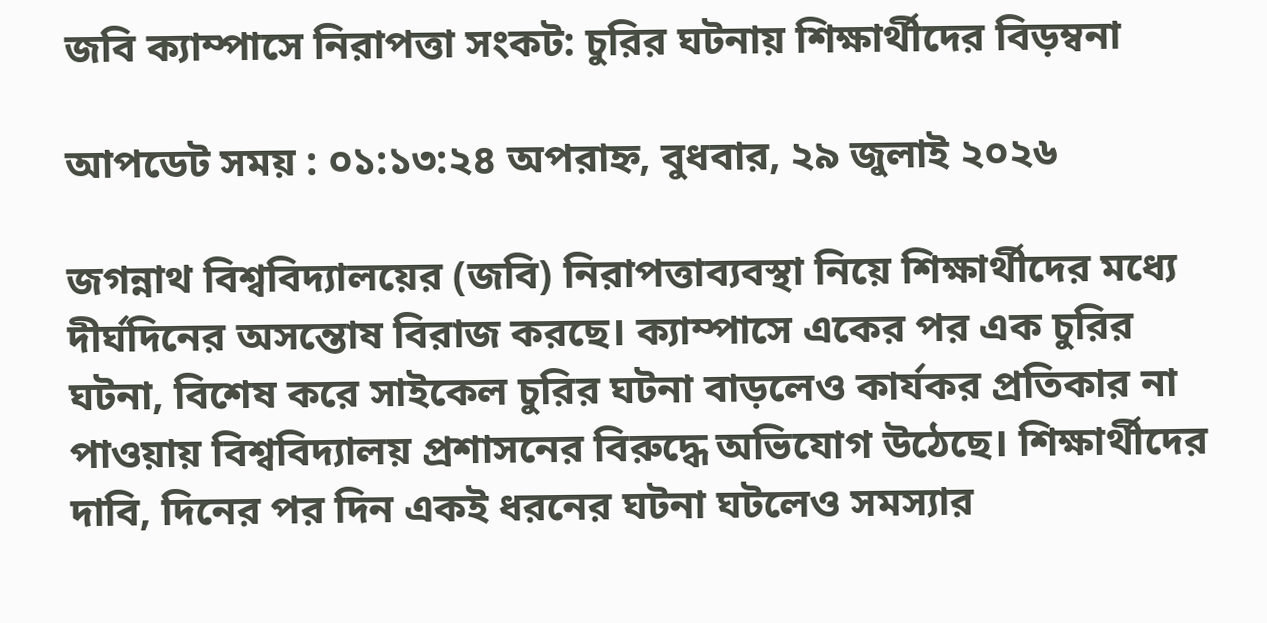জবি ক্যাম্পাসে নিরাপত্তা সংকট: চুরির ঘটনায় শিক্ষার্থীদের বিড়ম্বনা

আপডেট সময় : ০১:১৩:২৪ অপরাহ্ন, বুধবার, ২৯ জুলাই ২০২৬

জগন্নাথ বিশ্ববিদ্যালয়ের (জবি) নিরাপত্তাব্যবস্থা নিয়ে শিক্ষার্থীদের মধ্যে দীর্ঘদিনের অসন্তোষ বিরাজ করছে। ক্যাম্পাসে একের পর এক চুরির ঘটনা, বিশেষ করে সাইকেল চুরির ঘটনা বাড়লেও কার্যকর প্রতিকার না পাওয়ায় বিশ্ববিদ্যালয় প্রশাসনের বিরুদ্ধে অভিযোগ উঠেছে। শিক্ষার্থীদের দাবি, দিনের পর দিন একই ধরনের ঘটনা ঘটলেও সমস্যার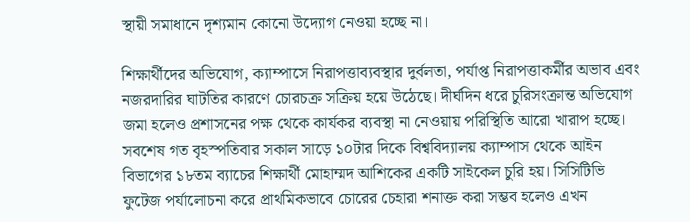স্থায়ী সমাধানে দৃশ্যমান কোনো উদ্যোগ নেওয়া হচ্ছে না।

শিক্ষার্থীদের অভিযোগ, ক্যাম্পাসে নিরাপত্তাব্যবস্থার দুর্বলতা, পর্যাপ্ত নিরাপত্তাকর্মীর অভাব এবং নজরদারির ঘাটতির কারণে চোরচক্র সক্রিয় হয়ে উঠেছে। দীর্ঘদিন ধরে চুরিসংক্রান্ত অভিযোগ জমা হলেও প্রশাসনের পক্ষ থেকে কার্যকর ব্যবস্থা না নেওয়ায় পরিস্থিতি আরো খারাপ হচ্ছে। সবশেষ গত বৃহস্পতিবার সকাল সাড়ে ১০টার দিকে বিশ্ববিদ্যালয় ক্যাম্পাস থেকে আইন বিভাগের ১৮তম ব্যাচের শিক্ষার্থী মোহাম্মদ আশিকের একটি সাইকেল চুরি হয়। সিসিটিভি ফুটেজ পর্যালোচনা করে প্রাথমিকভাবে চোরের চেহারা শনাক্ত করা সম্ভব হলেও এখন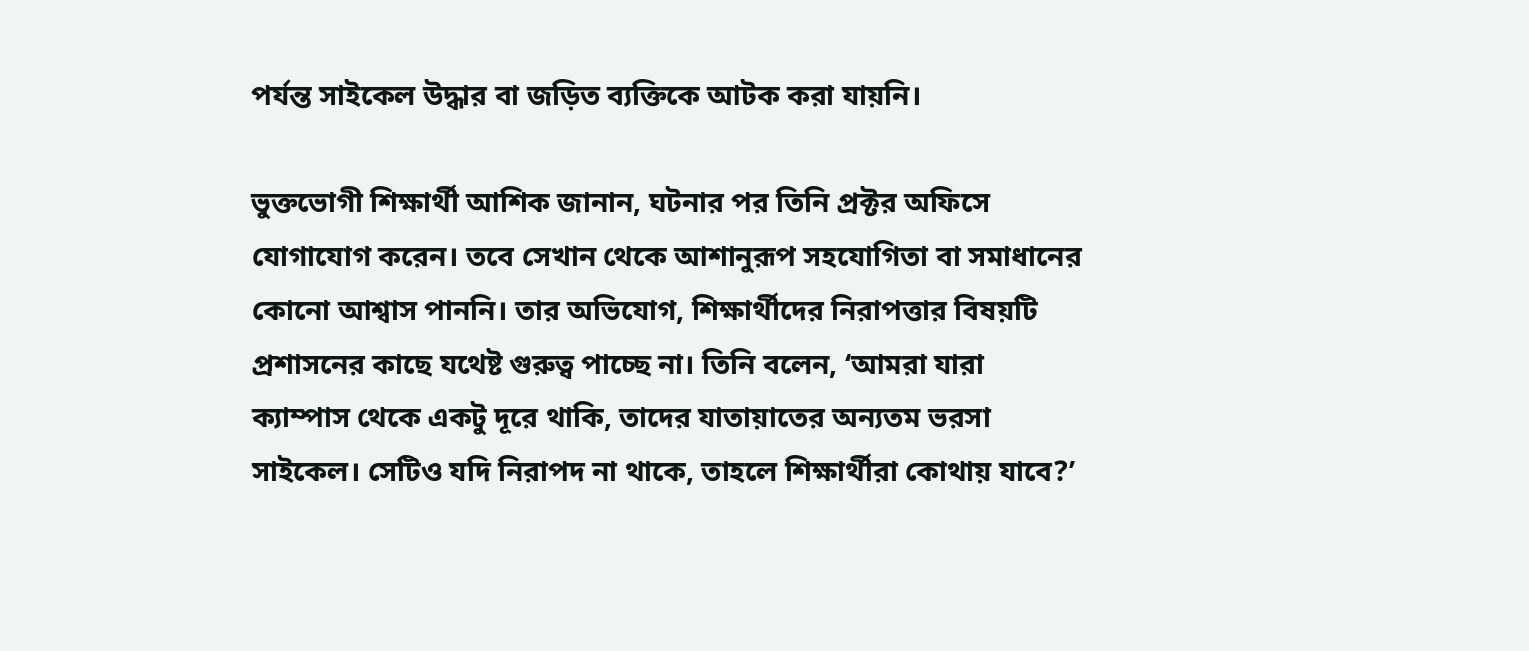পর্যন্ত সাইকেল উদ্ধার বা জড়িত ব্যক্তিকে আটক করা যায়নি।

ভুক্তভোগী শিক্ষার্থী আশিক জানান, ঘটনার পর তিনি প্রক্টর অফিসে যোগাযোগ করেন। তবে সেখান থেকে আশানুরূপ সহযোগিতা বা সমাধানের কোনো আশ্বাস পাননি। তার অভিযোগ, শিক্ষার্থীদের নিরাপত্তার বিষয়টি প্রশাসনের কাছে যথেষ্ট গুরুত্ব পাচ্ছে না। তিনি বলেন, ‘আমরা যারা ক্যাম্পাস থেকে একটু দূরে থাকি, তাদের যাতায়াতের অন্যতম ভরসা সাইকেল। সেটিও যদি নিরাপদ না থাকে, তাহলে শিক্ষার্থীরা কোথায় যাবে?’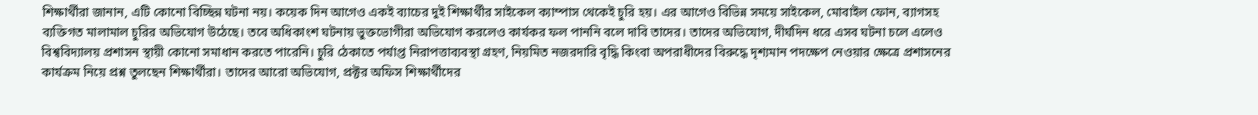শিক্ষার্থীরা জানান, এটি কোনো বিচ্ছিন্ন ঘটনা নয়। কয়েক দিন আগেও একই ব্যাচের দুই শিক্ষার্থীর সাইকেল ক্যাম্পাস থেকেই চুরি হয়। এর আগেও বিভিন্ন সময়ে সাইকেল, মোবাইল ফোন, ব্যাগসহ ব্যক্তিগত মালামাল চুরির অভিযোগ উঠেছে। তবে অধিকাংশ ঘটনায় ভুক্তভোগীরা অভিযোগ করলেও কার্যকর ফল পাননি বলে দাবি তাদের। তাদের অভিযোগ, দীর্ঘদিন ধরে এসব ঘটনা চলে এলেও বিশ্ববিদ্যালয় প্রশাসন স্থায়ী কোনো সমাধান করতে পারেনি। চুরি ঠেকাতে পর্যাপ্ত নিরাপত্তাব্যবস্থা গ্রহণ, নিয়মিত নজরদারি বৃদ্ধি কিংবা অপরাধীদের বিরুদ্ধে দৃশ্যমান পদক্ষেপ নেওয়ার ক্ষেত্রে প্রশাসনের কার্যক্রম নিয়ে প্রশ্ন তুলছেন শিক্ষার্থীরা। তাদের আরো অভিযোগ, প্রক্টর অফিস শিক্ষার্থীদের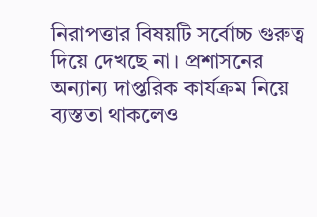নিরাপত্তার বিষয়টি সর্বোচ্চ গুরুত্ব দিয়ে দেখছে না। প্রশাসনের অন্যান্য দাপ্তরিক কার্যক্রম নিয়ে ব্যস্ততা থাকলেও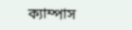ক্যাম্পাস